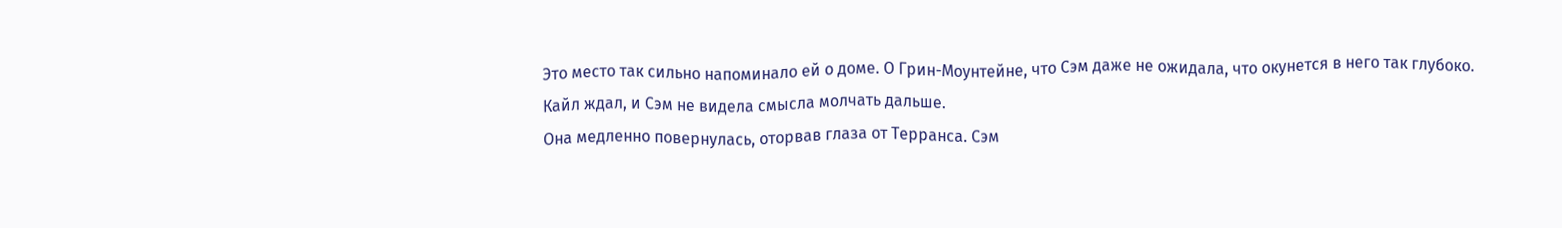Это место так сильно напоминало ей о доме. О Грин-Моунтейне, что Сэм даже не ожидала, что окунется в него так глубоко. Кайл ждал, и Сэм не видела смысла молчать дальше.
Она медленно повернулась, оторвав глаза от Терранса. Сэм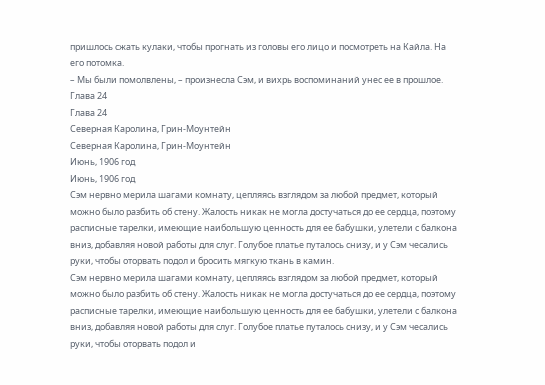пришлось сжать кулаки, чтобы прогнать из головы его лицо и посмотреть на Кайла. На его потомка.
– Мы были помолвлены, – произнесла Сэм, и вихрь воспоминаний унес ее в прошлое.
Глава 24
Глава 24
Северная Каролина, Грин-Моунтейн
Северная Каролина, Грин-Моунтейн
Июнь, 1906 год
Июнь, 1906 год
Сэм нервно мерила шагами комнату, цепляясь взглядом за любой предмет, который можно было разбить об стену. Жалость никак не могла достучаться до ее сердца, поэтому расписные тарелки, имеющие наибольшую ценность для ее бабушки, улетели с балкона вниз, добавляя новой работы для слуг. Голубое платье путалось снизу, и у Сэм чесались руки, чтобы оторвать подол и бросить мягкую ткань в камин.
Сэм нервно мерила шагами комнату, цепляясь взглядом за любой предмет, который можно было разбить об стену. Жалость никак не могла достучаться до ее сердца, поэтому расписные тарелки, имеющие наибольшую ценность для ее бабушки, улетели с балкона вниз, добавляя новой работы для слуг. Голубое платье путалось снизу, и у Сэм чесались руки, чтобы оторвать подол и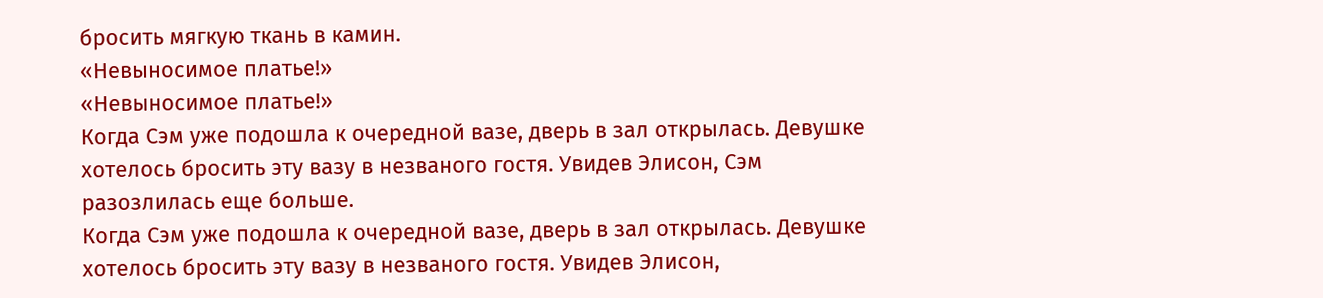бросить мягкую ткань в камин.
«Невыносимое платье!»
«Невыносимое платье!»
Когда Сэм уже подошла к очередной вазе, дверь в зал открылась. Девушке хотелось бросить эту вазу в незваного гостя. Увидев Элисон, Сэм разозлилась еще больше.
Когда Сэм уже подошла к очередной вазе, дверь в зал открылась. Девушке хотелось бросить эту вазу в незваного гостя. Увидев Элисон,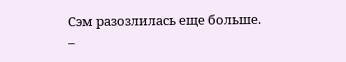Сэм разозлилась еще больше.
–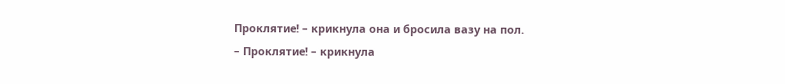Проклятие! – крикнула она и бросила вазу на пол.
– Проклятие! – крикнула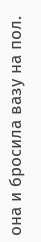она и бросила вазу на пол.